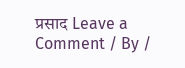प्रसाद Leave a Comment / By /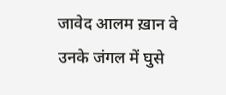जावेद आलम ख़ान वे उनके जंगल में घुसे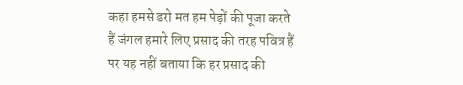कहा हमसे डरो मत हम पेड़ों की पूजा करते हैं जंगल हमारे लिए प्रसाद की तरह पवित्र हैं पर यह नहीं बताया कि हर प्रसाद की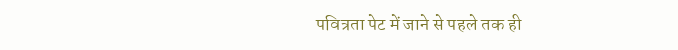पवित्रता पेट में जाने से पहले तक ही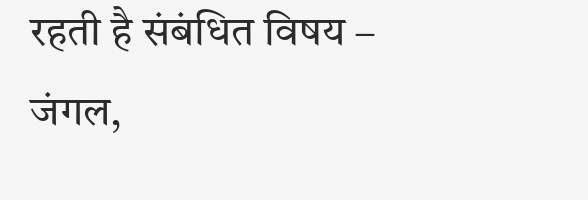रहती है संबंधित विषय – जंगल,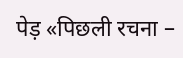पेड़ «पिछली रचना –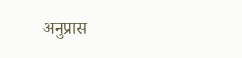अनुप्रास